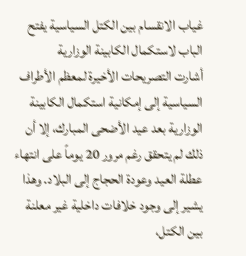غياب الانقسام بين الكتل السياسية يفتح الباب لاستكمال الكابينة الوزارية
أشارت التصريحات الأخيرة لمعظم الأطراف السياسية إلى إمكانية استكمال الكابينة الوزارية بعد عيد الأضحى المبارك، إلا أن ذلك لم يتحقق رغم مرور 20 يوماً على انتهاء عطلة العيد وعودة الحجاج إلى البلاد. وهذا يشير إلى وجود خلافات داخلية غير معلنة بين الكتل،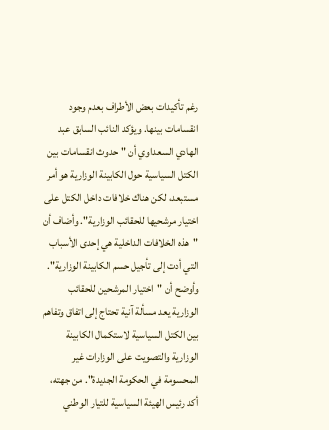رغم تأكيدات بعض الأطراف بعدم وجود انقسامات بينها. ويؤكد النائب السابق عبد الهادي السعداوي أن "حدوث انقسامات بين الكتل السياسية حول الكابينة الوزارية هو أمر مستبعد، لكن هناك خلافات داخل الكتل على اختيار مرشحيها للحقائب الوزارية". وأضاف أن "هذه الخلافات الداخلية هي إحدى الأسباب التي أدت إلى تأجيل حسم الكابينة الوزارية". وأوضح أن "اختيار المرشحين للحقائب الوزارية يعد مسألة آنية تحتاج إلى اتفاق وتفاهم بين الكتل السياسية لاستكمال الكابينة الوزارية والتصويت على الوزارات غير المحسومة في الحكومة الجديدة". من جهته، أكد رئيس الهيئة السياسية للتيار الوطني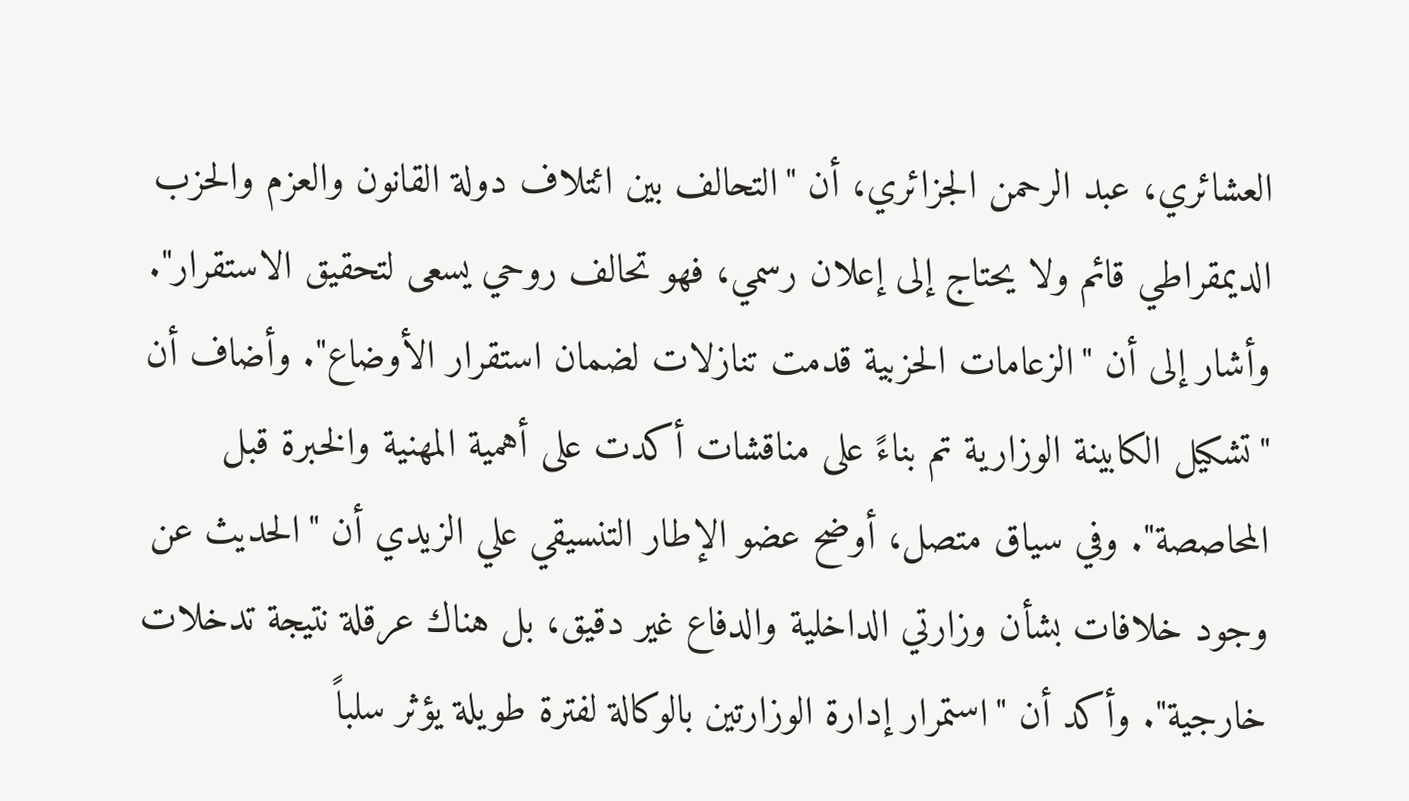العشائري، عبد الرحمن الجزائري، أن "التحالف بين ائتلاف دولة القانون والعزم والحزب الديمقراطي قائم ولا يحتاج إلى إعلان رسمي، فهو تحالف روحي يسعى لتحقيق الاستقرار". وأشار إلى أن "الزعامات الحزبية قدمت تنازلات لضمان استقرار الأوضاع". وأضاف أن "تشكيل الكابينة الوزارية تم بناءً على مناقشات أكدت على أهمية المهنية والخبرة قبل المحاصصة". وفي سياق متصل، أوضح عضو الإطار التنسيقي علي الزيدي أن "الحديث عن وجود خلافات بشأن وزارتي الداخلية والدفاع غير دقيق، بل هناك عرقلة نتيجة تدخلات خارجية". وأكد أن "استمرار إدارة الوزارتين بالوكالة لفترة طويلة يؤثر سلباً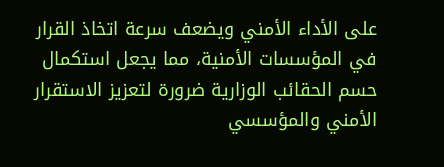على الأداء الأمني ويضعف سرعة اتخاذ القرار في المؤسسات الأمنية، مما يجعل استكمال حسم الحقائب الوزارية ضرورة لتعزيز الاستقرار الأمني والمؤسسي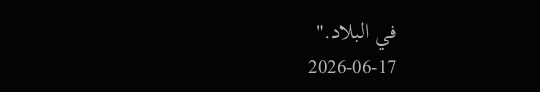في البلاد."
2026-06-17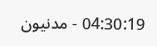04:30:19 - مدنيون